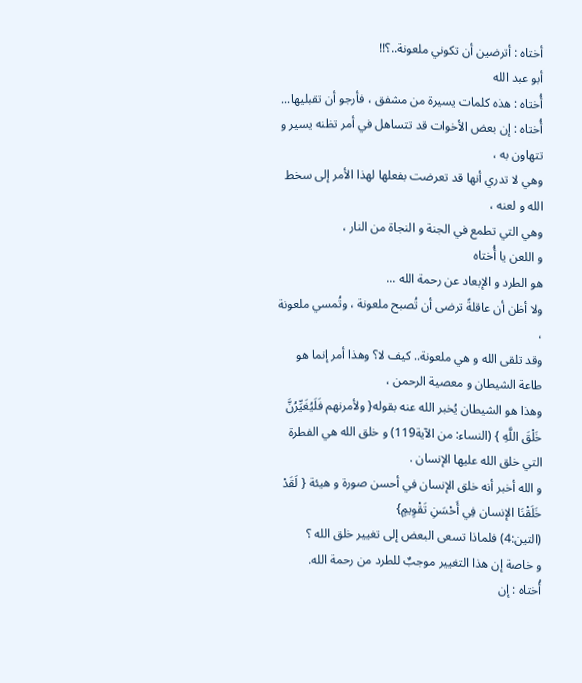أختاه : أترضين أن تكوني ملعونة..؟!!
أبو عبد الله
أُختاه : هذه كلمات يسيرة من مشفق ، فأرجو أن تقبليها...
أُختاه : إن بعض الأخوات قد تتساهل في أمر تظنه يسير و تتهاون به ،
وهي لا تدري أنها قد تعرضت بفعلها لهذا الأمر إلى سخط الله و لعنه ،
وهي التي تطمع في الجنة و النجاة من النار ،
و اللعن يا أُختاه
هو الطرد و الإبعاد عن رحمة الله ...
ولا أظن أن عاقلةً ترضى أن تُصبح ملعونة ، وتُمسي ملعونة ،
وقد تلقى الله و هي ملعونة.. كيف لا؟ وهذا أمر إنما هو طاعة الشيطان و معصية الرحمن ،
وهذا هو الشيطان يُخبر الله عنه بقوله{ ولأمرنهم فَلَيُغَيِّرُنَّ خَلْقَ اللَّهِ } (النساء: من الآية119) و خلق الله هي الفطرة التي خلق الله عليها الإنسان .
و الله أخبر أنه خلق الإنسان في أحسن صورة و هيئة { لَقَدْ خَلَقْنَا الإنسان فِي أَحْسَنِ تَقْوِيمٍ}
(التين:4) فلماذا تسعى البعض إلى تغيير خلق الله ؟
و خاصة إن هذا التغيير موجبٌ للطرد من رحمة الله.
أُختاه : إن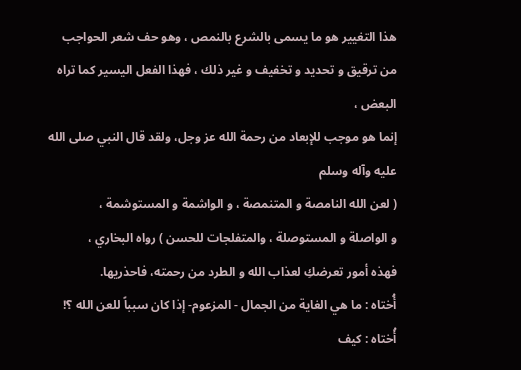هذا التغيير هو ما يسمى بالشرع بالنمص ، وهو حف شعر الحواجب
من ترقيق و تحديد و تخفيف و غير ذلك ، فهذا الفعل اليسير كما تراه البعض ،
إنما هو موجب للإبعاد من رحمة الله عز وجل، ولقد قال النبي صلى الله عليه وآله وسلم
( لعن الله النامصة و المتنمصة ، و الواشمة و المستوشمة ،
و الواصلة و المستوصلة ، والمتفلجات للحسن ) رواه البخاري ،
فهذه أمور تعرضكِ لعذاب الله و الطرد من رحمته، فاحذريها.
أُختاه : ما هي الغاية من الجمال - المزعوم- إذا كان سبباً للعن الله ؟!
أُختاه : كيف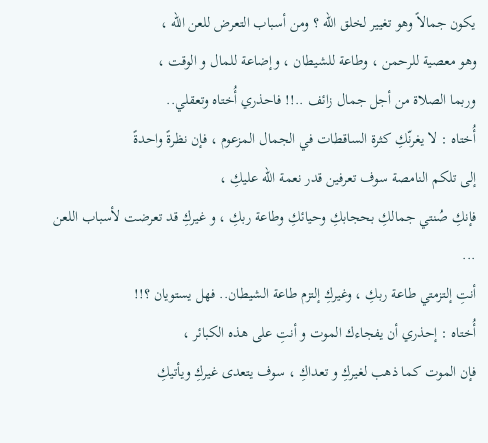يكون جمالاً وهو تغيير لخلق الله ؟ ومن أسباب التعرض للعن الله ،
وهو معصية للرحمن ، وطاعة للشيطان ، وإضاعة للمال و الوقت ،
وربما الصلاة من أجل جمال زائف ..!! فاحذري أُختاه وتعقلي..
أُختاه : لا يغرنّكِ كثرة الساقطات في الجمال المزعوم ، فإن نظرةً واحدةً
إلى تلكم النامصة سوف تعرفين قدر نعمة الله عليكِ ،
فإنكِ صُنتي جمالكِ بحجابكِ وحيائكِ وطاعة ربكِ ، و غيركِ قد تعرضت لأسباب اللعن ...
أنتِ إلتزمتي طاعة ربكِ ، وغيركِ إلتزم طاعة الشيطان.. فهل يستويان ؟!!
أُختاه : إحذري أن يفجاءك الموت و أنتِ على هذه الكبائر ،
فإن الموت كما ذهب لغيركِ و تعداكِ ، سوف يتعدى غيركِ ويأتيكِ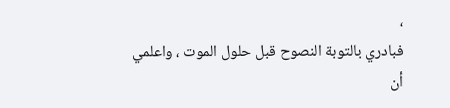،
فبادري بالتوبة النصوح قبل حلول الموت ، واعلمي أن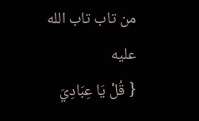من تاب تاب الله عليه
{ قُلْ يَا عِبَادِيَ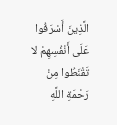الَّذِينَ أَسْرَفُوا عَلَى أَنْفُسِهِمْ لا تَقْنَطُوا مِنْ رَحْمَةِ اللَّهِ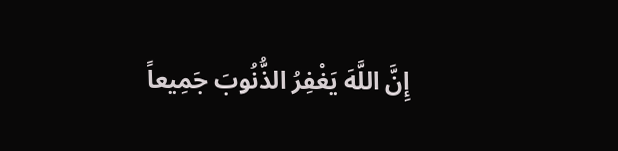إِنَّ اللَّهَ يَغْفِرُ الذُّنُوبَ جَمِيعاً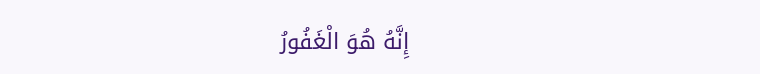إِنَّهُ هُوَ الْغَفُورُ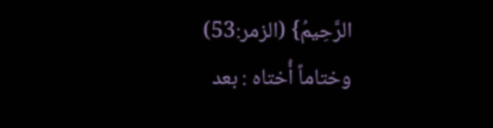الرَّحِيمُ} (الزمر:53)
وختاماً أُختاه : بعد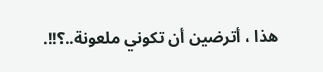هذا ، أترضين أن تكوني ملعونة..؟!!.